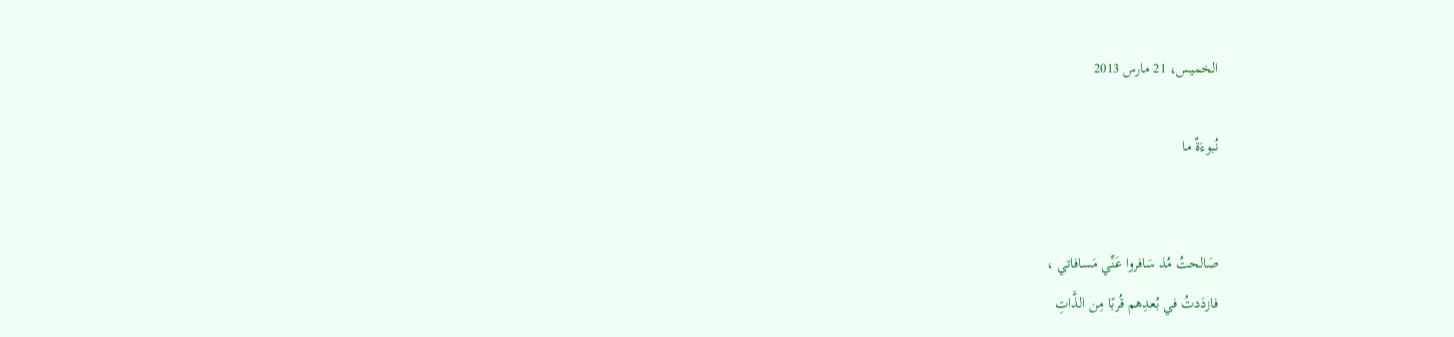الخميس، 21 مارس 2013

نُبوءَةٌ ما


صَالحتُ مُذ سَافروا عَنِّي مَسافاتي ،
فازدَدتُ في بُعدِهم قُربًا مِن الذَّاتِ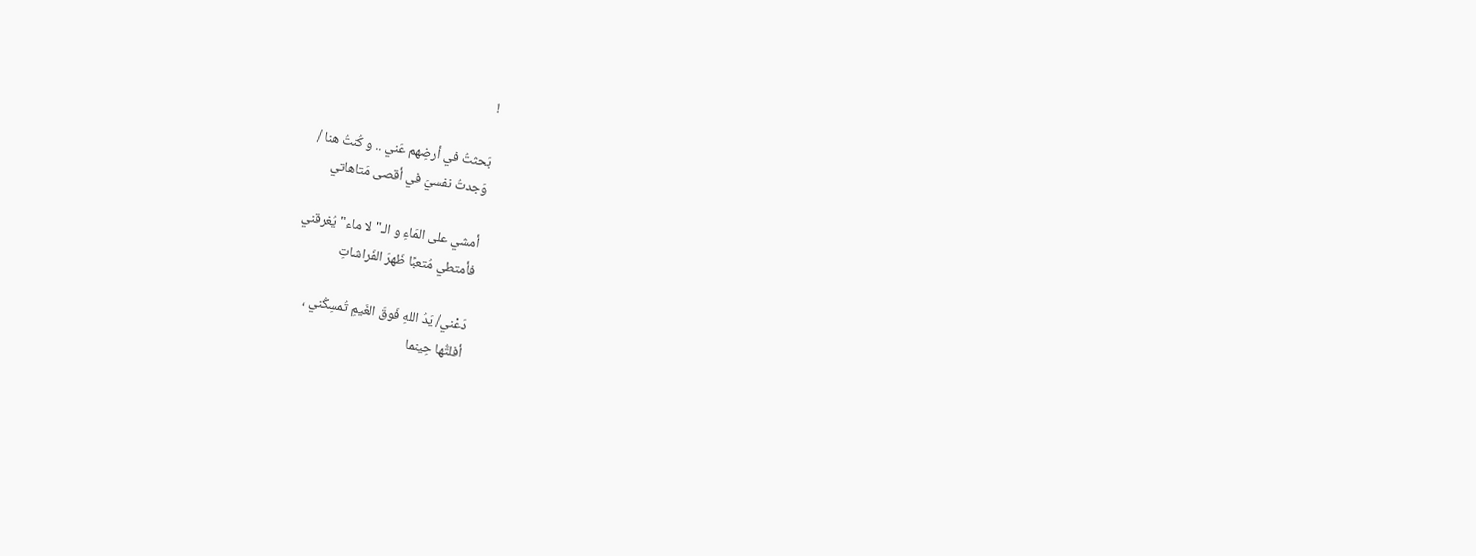!

بَحثتُ في أرضِهم عَني .. و كُنتُ هنا /
وَجدتُ نفسيَ في أقصى مَتاهاتي

أمشي على المَاءِ و الـ"لا ماء" يُغرقني
فأمتطي مُتعبًا ظَهرَ الفَراشاتِ

دَعْني/ يَدُ اللهِ فَوقَ الغَيمِ تُمسِكُني ،
أفلتُّها حِينما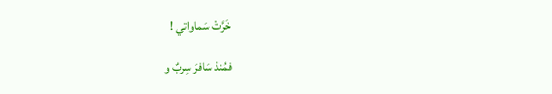خَرَّتْ سَماواتي !

فمُنذ سَافرَ سِربٌ و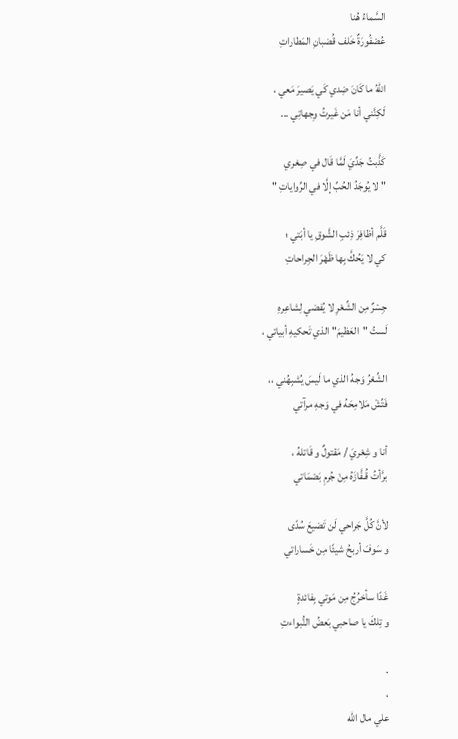السَّماءُ هُنا
عُصْفُورَةٌ خَلف قُضبانِ المَطاراتِ

اللهُ ما كَانَ ضِدي كَي يَصيرَ مَعي ،
لَكِنَّني أنا مَن غَيرتُ وِجهاتِي ...

كَذَّبتُ جَدِّيَ لَمَّا قَال في صِغري
" لا يُوجَدُ الحُبِّ إلَّا في الرِّواياتِ "

قَلَّم أظافِرَ ذِئبِ الشَّوقِ يا أبَتي ؛
كي لا يَحُكَّ بِها ظَهْرَ الجِراحاتِ

جِسْرٌ مِن الشِّعْرِ لا يُفضي لِشاعِرهِ
لَستُ "العَظيمَ" الذي تَحكيهِ أبياتي ،

الشِّعْرُ وَجهُ الذي ما لَيسَ يُشبِهُني ،،
فَتِّشْ مَلامِحَهُ في وَجهِ مرآتي

أنا و شِعْريَ / مَقتولٌ و قَاتلهُ ،
برَّأتُ قُـفَّازَهُ مِنْ جُرمِ بَصْمَاتي

لأنَّ كُلَّ جَراحي لَن تَضيعَ سُدًى
و سَوفَ أربحُ شيئًا مِن خَساراتي

غَدًا سأخرُجُ مِن مَوتي بِفائدةٍ
و تِلكَ يا صاحبي بَعضُ النُّبواءتِ

.
،
علي مال الله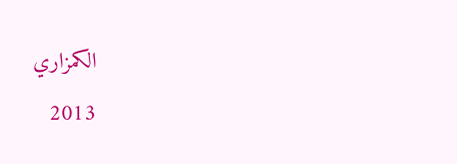الكمزاري
2013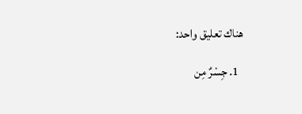هناك تعليق واحد:

  1. جِسْرٌ مِن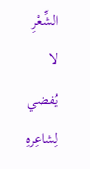الشِّعْرِ لا يُفضي لِشاعِرهِ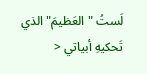لَستُ "العَظيمَ" الذي تَحكيهِ أبياتي <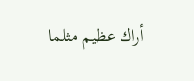أراك عظيم مثلما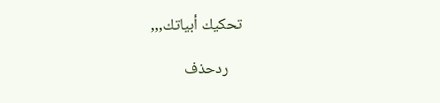تحكيك أبياتك,,,

    ردحذف